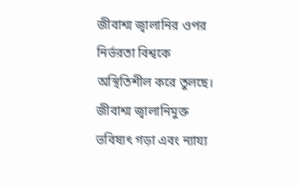জীবাশ্ম জ্বালানির ওপর নির্ভরতা বিশ্বকে অস্থিতিশীল করে তুলছে। জীবাশ্ম জ্বালানিমুক্ত ভবিষ্যৎ গড়া এবং ন্যায্য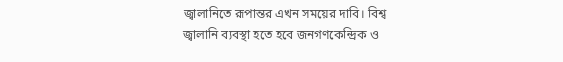জ্বালানিতে রূপান্তর এখন সময়ের দাবি। বিশ্ব জ্বালানি ব্যবস্থা হতে হবে জনগণকেন্দ্রিক ও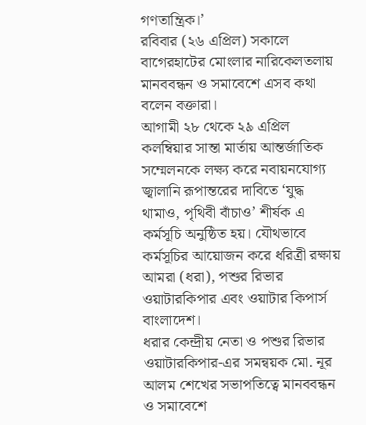গণতান্ত্রিক।’
রবিবার (২৬ এপ্রিল) সকালে বাগেরহাটের মোংলার নারিকেলতলায় মানববন্ধন ও সমাবেশে এসব কথা বলেন বক্তারা।
আগামী ২৮ থেকে ২৯ এপ্রিল কলম্বিয়ার সান্তা মার্তায় আন্তর্জাতিক সম্মেলনকে লক্ষ্য করে নবায়নযোগ্য জ্বালানি রূপান্তরের দাবিতে ‘যুদ্ধ থামাও, পৃথিবী বাঁচাও’ শীর্ষক এ কর্মসূচি অনুষ্ঠিত হয়। যৌথভাবে কর্মসূচির আয়োজন করে ধরিত্রী রক্ষায় আমরা (ধরা), পশুর রিভার ওয়াটারকিপার এবং ওয়াটার কিপার্স বাংলাদেশ।
ধরার কেন্দ্রীয় নেতা ও পশুর রিভার ওয়াটারকিপার-এর সমন্বয়ক মো. নূর আলম শেখের সভাপতিত্বে মানববন্ধন ও সমাবেশে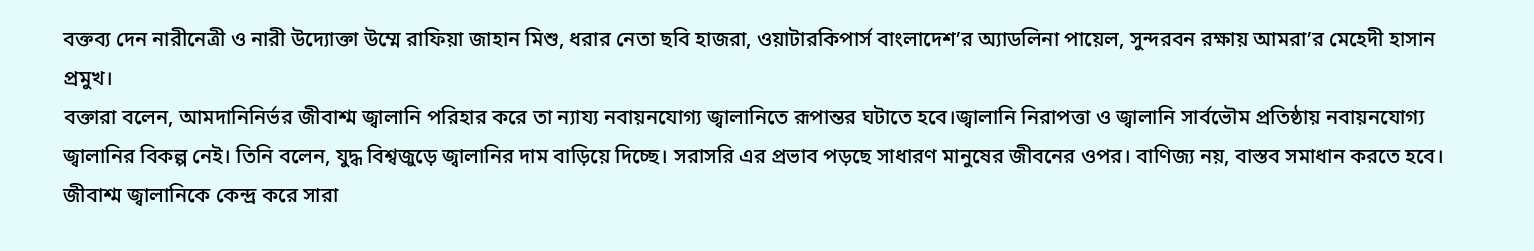বক্তব্য দেন নারীনেত্রী ও নারী উদ্যোক্তা উম্মে রাফিয়া জাহান মিশু, ধরার নেতা ছবি হাজরা, ওয়াটারকিপার্স বাংলাদেশ’র অ্যাডলিনা পায়েল, সুন্দরবন রক্ষায় আমরা’র মেহেদী হাসান প্রমুখ।
বক্তারা বলেন, আমদানিনির্ভর জীবাশ্ম জ্বালানি পরিহার করে তা ন্যায্য নবায়নযোগ্য জ্বালানিতে রূপান্তর ঘটাতে হবে।জ্বালানি নিরাপত্তা ও জ্বালানি সার্বভৌম প্রতিষ্ঠায় নবায়নযোগ্য জ্বালানির বিকল্প নেই। তিনি বলেন, যুদ্ধ বিশ্বজুড়ে জ্বালানির দাম বাড়িয়ে দিচ্ছে। সরাসরি এর প্রভাব পড়ছে সাধারণ মানুষের জীবনের ওপর। বাণিজ্য নয়, বাস্তব সমাধান করতে হবে।
জীবাশ্ম জ্বালানিকে কেন্দ্র করে সারা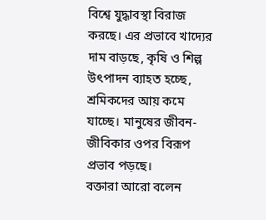বিশ্বে যুদ্ধাবস্থা বিরাজ করছে। এর প্রভাবে খাদ্যের দাম বাড়ছে, কৃষি ও শিল্প উৎপাদন ব্যাহত হচ্ছে, শ্রমিকদের আয় কমে যাচ্ছে। মানুষের জীবন-জীবিকার ওপর বিরূপ প্রভাব পড়ছে।
বক্তারা আরো বলেন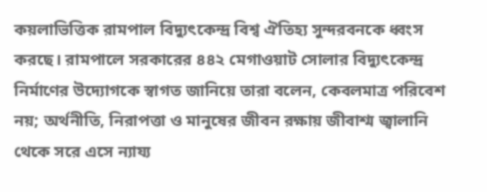কয়লাভিত্তিক রামপাল বিদ্যুৎকেন্দ্র বিশ্ব ঐতিহ্য সুন্দরবনকে ধ্বংস করছে। রামপালে সরকারের ৪৪২ মেগাওয়াট সোলার বিদ্যুৎকেন্দ্র নির্মাণের উদ্যোগকে স্বাগত জানিয়ে তারা বলেন, কেবলমাত্র পরিবেশ নয়; অর্থনীতি, নিরাপত্তা ও মানুষের জীবন রক্ষায় জীবাশ্ম জ্বালানি থেকে সরে এসে ন্যায্য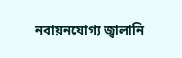নবায়নযোগ্য জ্বালানি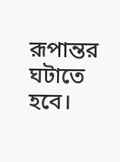রূপান্তর ঘটাতে হবে।